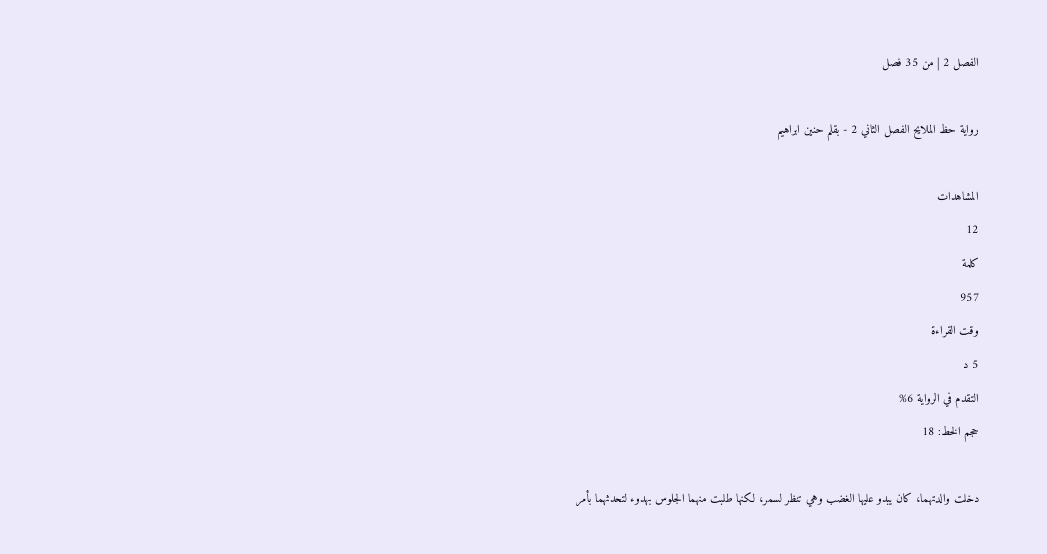الفصل 2 | من 35 فصل

رواية حظ الملايح الفصل الثاني 2 - بقلم حنين ابراهيم

المشاهدات
12
كلمة
957
وقت القراءة
5 د
التقدم في الرواية 6%
حجم الخط: 18

دخلت والدتهما، كان يبدو عليها الغضب وهي تنظر لسمر، لكنها طلبت منهما الجلوس بهدوء لتحدثهما بأمر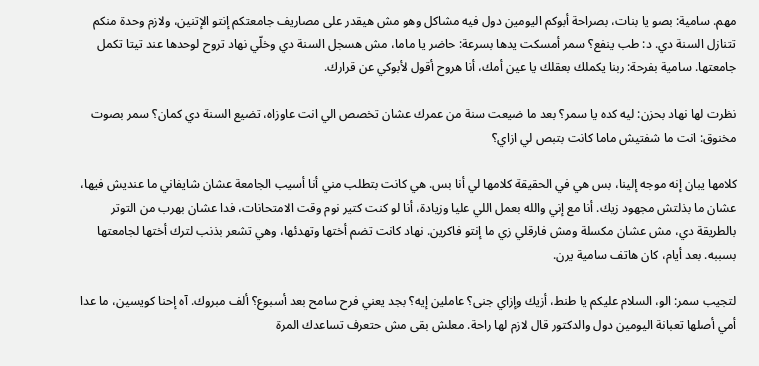مهم. سامية: بصو يا بنات، بصراحة أبوكم اليومين دول فيه مشاكل وهو مش هيقدر على مصاريف جامعتكم إنتو الإتنين، ولازم وحدة منكم تتنازل السنة دي. د: طب ينفع؟ سمر أمسكت يدها بسرعة: حاضر يا ماما، مش هسجل السنة دي وخلّي نهاد تروح لوحدها عند تيتا تكمل جامعتها. سامية بفرحة: ربنا يكملك بعقلك يا عين أمك، أنا هروح أقول لأبوكي عن قرارك.

نظرت لها نهاد بحزن: ليه كده يا سمر؟ بعد ما ضيعت سنة من عمرك عشان تخصص الي انت عاوزاه، تضيع السنة دي كمان؟ سمر بصوت مخنوق: انت ما شفتيش ماما كانت بتبص لي ازاي؟

كلامها يبان إنه موجه إلينا، بس هي في الحقيقة كلامها لي أنا بس. هي كانت بتطلب مني أنا أسيب الجامعة عشان شايفاني ما عنديش فيها، عشان ما بذلتش مجهود زيك. أنا مع إني والله بعمل اللي عليا وزيادة، أنا لو كنت كتير نوم وقت الامتحانات، فدا عشان بهرب من التوتر بالطريقة دي، مش عشان مكسلة ومش فارقلي زي ما إنتو فاكرين. نهاد كانت تضم أختها وتهدئها، وهي تشعر بذنب لترك أختها لجامعتها بسببه. بعد أيام، كان هاتف سامية يرن.

لتجيب سمر: الو، السلام عليكم يا طنط، أزيك وإزاي جنى؟ عاملين إيه؟ بجد يعني فرح سامح بعد أسبوع؟ ألف مبروك. آه إحنا كويسين، ما عدا أمي أصلها تعبانة اليومين دول والدكتور قال لازم لها راحة. معلش بقى مش حتعرف تساعدك المرة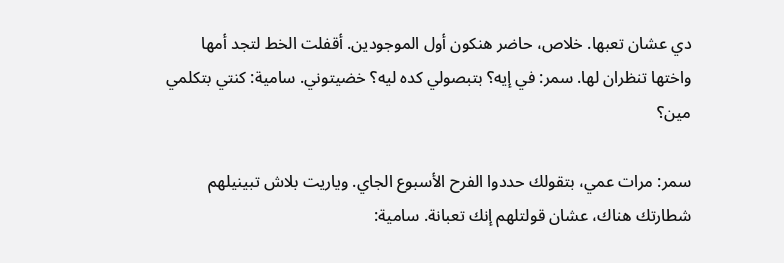دي عشان تعبها. خلاص، حاضر هنكون أول الموجودين. أقفلت الخط لتجد أمها واختها تنظران لها. سمر: في إيه؟ بتبصولي كده ليه؟ خضيتوني. سامية: كنتي بتكلمي مين؟

سمر: مرات عمي، بتقولك حددوا الفرح الأسبوع الجاي. وياريت بلاش تبينيلهم شطارتك هناك، عشان قولتلهم إنك تعبانة. سامية: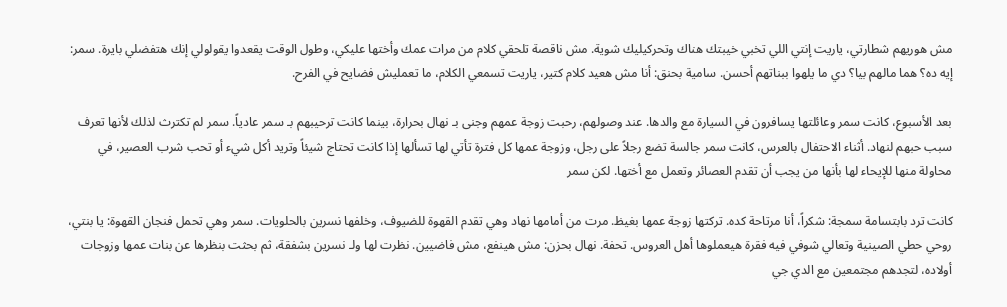مش هوريهم شطارتي، ياريت إنتي اللي تخبي خيبتك هناك وتحركيليك شوية. مش ناقصة تلحقي كلام من مرات عمك وأختها عليكي، وطول الوقت يقعدوا يقولولي إنك هتفضلي بايرة. سمر: إيه ده؟ هما مالهم بيا؟ دي ما يلهوا ببناتهم أحسن. سامية بحنق: أنا مش هعيد كلام كتير، ياريت تسمعي الكلام، ما تعمليش فضايح في الفرح.

بعد الأسبوع، كانت سمر وعائلتها يسافرون في السيارة مع والدها. عند وصولهم، رحبت زوجة عمهم وجنى بـ نهال بحرارة، بينما كانت ترحيبهم بـ سمر عادياً. سمر لم تكترث لذلك لأنها تعرف سبب حبهم لنهاد. أثناء الاحتفال بالعرس، كانت سمر جالسة تضع رجلاً على رجل، وزوجة عمها كل فترة تأتي لها تسألها إذا كانت تحتاج شيئاً وتريد أكل شيء أو تحب شرب العصير، في محاولة منها للإيحاء لها بأنها من يجب أن تقدم العصائر وتعمل مع أختها. لكن سمر

كانت ترد بابتسامة سمجة: شكراً، أنا مرتاحة كده. تركتها زوجة عمها بغيظ. مرت من أمامها نهاد وهي تقدم القهوة للضيوف، وخلفها نسرين بالحلويات. سمر وهي تحمل فنجان القهوة: يا بنتي، روحي حطي الصينية وتعالي شوفي فيه فقرة هيعملوها أهل العروس. تحفة. نهال بحزن: مش هينفع، مش فاضيين. نظرت لها ولـ نسرين بشفقة، ثم بحثت بنظرها عن بنات عمها وزوجات أولاده، لتجدهم مجتمعين مع الدي جي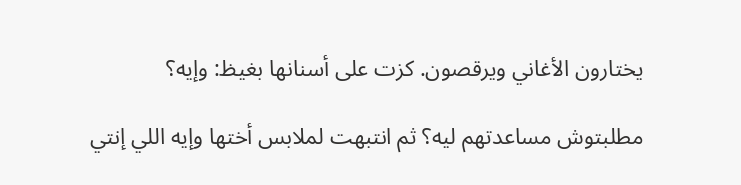يختارون الأغاني ويرقصون. كزت على أسنانها بغيظ: وإيه؟

مطلبتوش مساعدتهم ليه؟ ثم انتبهت لملابس أختها وإيه اللي إنتي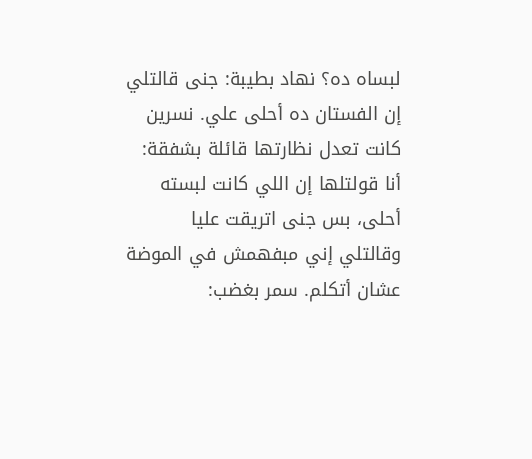لبساه ده؟ نهاد بطيبة: جنى قالتلي إن الفستان ده أحلى علي. نسرين كانت تعدل نظارتها قائلة بشفقة: أنا قولتلها إن اللي كانت لبسته أحلى، بس جنى اتريقت عليا وقالتلي إني مبفهمش في الموضة عشان أتكلم. سمر بغضب: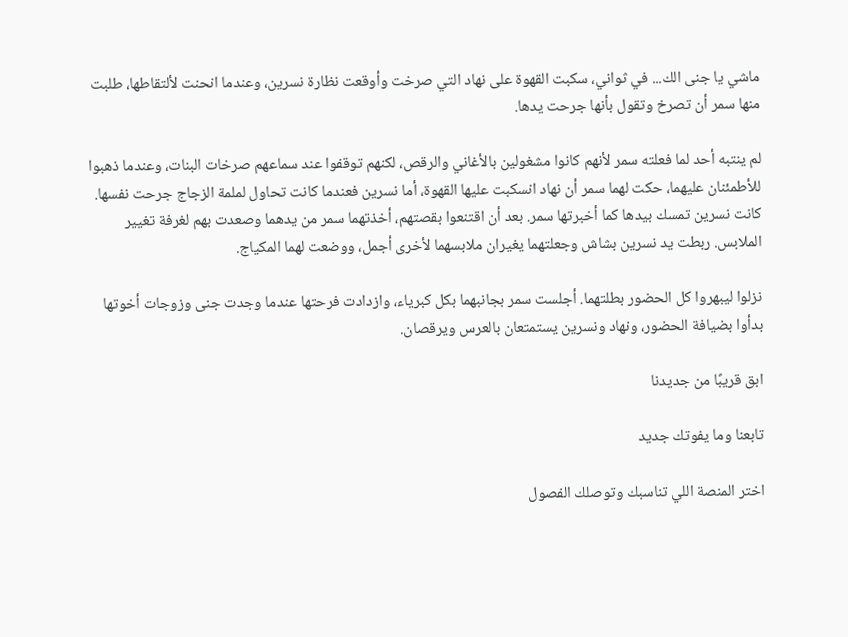ماشي يا جنى الك... في ثواني، سكبت القهوة على نهاد التي صرخت وأوقعت نظارة نسرين، وعندما انحنت لألتقاطها، طلبت منها سمر أن تصرخ وتقول بأنها جرحت يدها.

لم ينتبه أحد لما فعلته سمر لأنهم كانوا مشغولين بالأغاني والرقص، لكنهم توقفوا عند سماعهم صرخات البنات، وعندما ذهبوا للأطمئنان عليهما، حكت لهما سمر أن نهاد انسكبت عليها القهوة، أما نسرين فعندما كانت تحاول لملمة الزجاج جرحت نفسها. كانت نسرين تمسك بيدها كما أخبرتها سمر. بعد أن اقتنعوا بقصتهم، أخذتهما سمر من يدهما وصعدت بهم لغرفة تغيير الملابس. ربطت يد نسرين بشاش وجعلتهما يغيران ملابسهما لأخرى أجمل، ووضعت لهما المكياج.

نزلوا ليبهروا كل الحضور بطلتهما. أجلست سمر بجانبهما بكل كبرياء، وازدادت فرحتها عندما وجدت جنى وزوجات أخوتها بدأوا بضيافة الحضور، ونهاد ونسرين يستمتعان بالعرس ويرقصان.

ابق قريبًا من جديدنا

تابعنا وما يفوتك جديد

اختر المنصة اللي تناسبك وتوصلك الفصول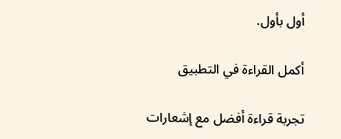أول بأول.

أكمل القراءة في التطبيق

تجربة قراءة أفضل مع إشعارات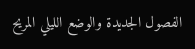الفصول الجديدة والوضع الليلي المريح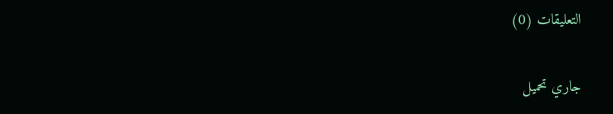التعليقات (0)

جاري تحميل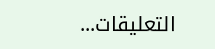التعليقات...